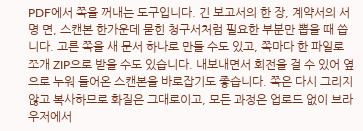PDF에서 쪽을 꺼내는 도구입니다. 긴 보고서의 한 장, 계약서의 서명 면, 스캔본 한가운데 묻힌 청구서처럼 필요한 부분만 뽑을 때 씁니다. 고른 쪽을 새 문서 하나로 만들 수도 있고, 쪽마다 한 파일로 쪼개 ZIP으로 받을 수도 있습니다. 내보내면서 회전을 걸 수 있어 옆으로 누워 들어온 스캔본을 바로잡기도 좋습니다. 쪽은 다시 그리지 않고 복사하므로 화질은 그대로이고, 모든 과정은 업로드 없이 브라우저에서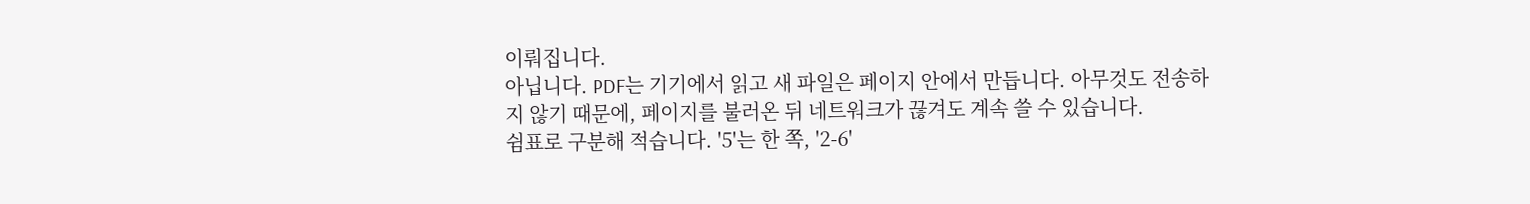이뤄집니다.
아닙니다. PDF는 기기에서 읽고 새 파일은 페이지 안에서 만듭니다. 아무것도 전송하지 않기 때문에, 페이지를 불러온 뒤 네트워크가 끊겨도 계속 쓸 수 있습니다.
쉼표로 구분해 적습니다. '5'는 한 쪽, '2-6'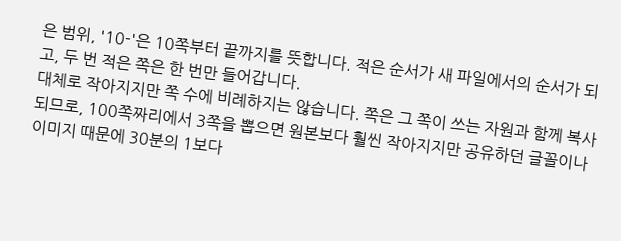은 범위, '10-'은 10쪽부터 끝까지를 뜻합니다. 적은 순서가 새 파일에서의 순서가 되고, 두 번 적은 쪽은 한 번만 들어갑니다.
대체로 작아지지만 쪽 수에 비례하지는 않습니다. 쪽은 그 쪽이 쓰는 자원과 함께 복사되므로, 100쪽짜리에서 3쪽을 뽑으면 원본보다 훨씬 작아지지만 공유하던 글꼴이나 이미지 때문에 30분의 1보다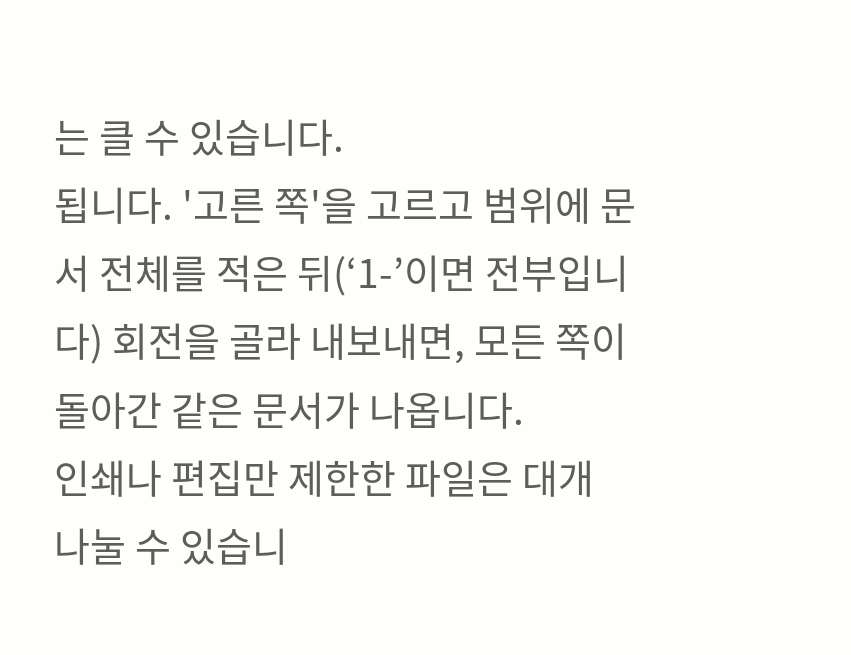는 클 수 있습니다.
됩니다. '고른 쪽'을 고르고 범위에 문서 전체를 적은 뒤(‘1-’이면 전부입니다) 회전을 골라 내보내면, 모든 쪽이 돌아간 같은 문서가 나옵니다.
인쇄나 편집만 제한한 파일은 대개 나눌 수 있습니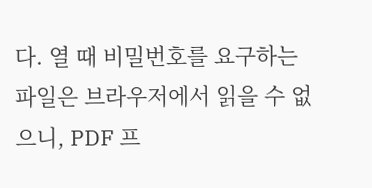다. 열 때 비밀번호를 요구하는 파일은 브라우저에서 읽을 수 없으니, PDF 프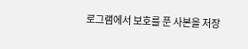로그램에서 보호를 푼 사본을 저장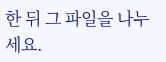한 뒤 그 파일을 나누세요.